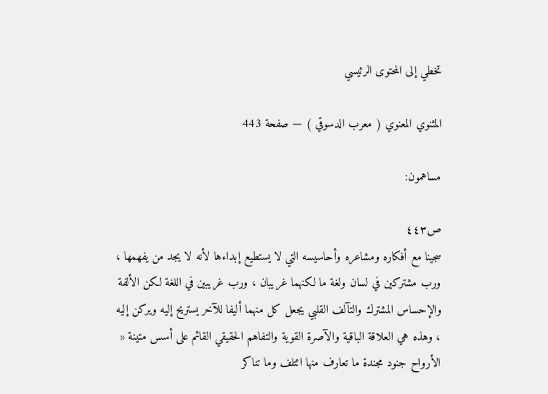تخطي إلى المحتوى الرئيسي

المثنوي المعنوي ( معرب الدسوقي ) — صفحة 443

مساهمون:

ص٤٤٣
سجينا مع أفكاره ومشاعره وأحاسيسه التي لا يستطيع إبداءها لأنه لا يجد من يفهمها ، ورب مشتركين في لسان ولغة ما لكنهما غريبان ، ورب غريبين في اللغة لكن الألفة والإحساس المشترك والتآلف القلبي يجعل كل منهما أليفا للآخر يستريح إليه ويركن إليه ، وهذه هي العلاقة الباقية والآصرة القوية والتفاهم الحقيقي القائم على أسس متينة « الأرواح جنود مجندة ما تعارف منها ائتلف وما تناكر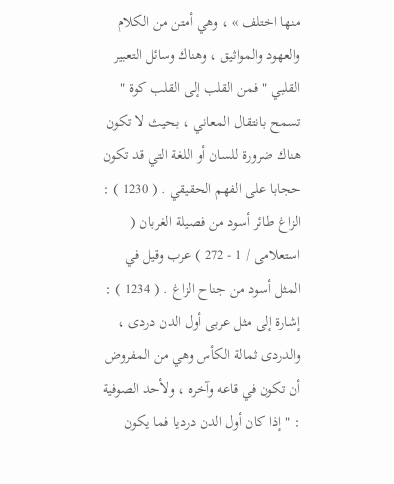منها اختلف » ، وهي أمتن من الكلام والعهود والمواثيق ، وهناك وسائل التعبير القلبي " فمن القلب إلى القلب كوة " تسمح بانتقال المعاني ، بحيث لا تكون هناك ضرورة للسان أو اللغة التي قد تكون حجابا على الفهم الحقيقي . ( 1230 ) : الزاغ طائر أسود من فصيلة الغربان ( استعلامى / 1 - 272 ) عرب وقيل في المثل أسود من جناح الزاغ . ( 1234 ) : إشارة إلى مثل عربى أول الدن دردى ، والدردى ثمالة الكأس وهي من المفروض أن تكون في قاعه وآخره ، ولأحد الصوفية : " إذا كان أول الدن درديا فما يكون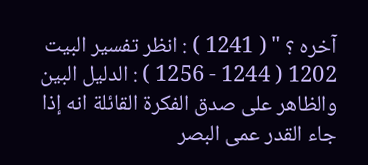آخره ؟ " ( 1241 ) : انظر تفسير البيت 1202 ( 1244 - 1256 ) : الدليل البين والظاهر على صدق الفكرة القائلة انه إذا جاء القدر عمى البصر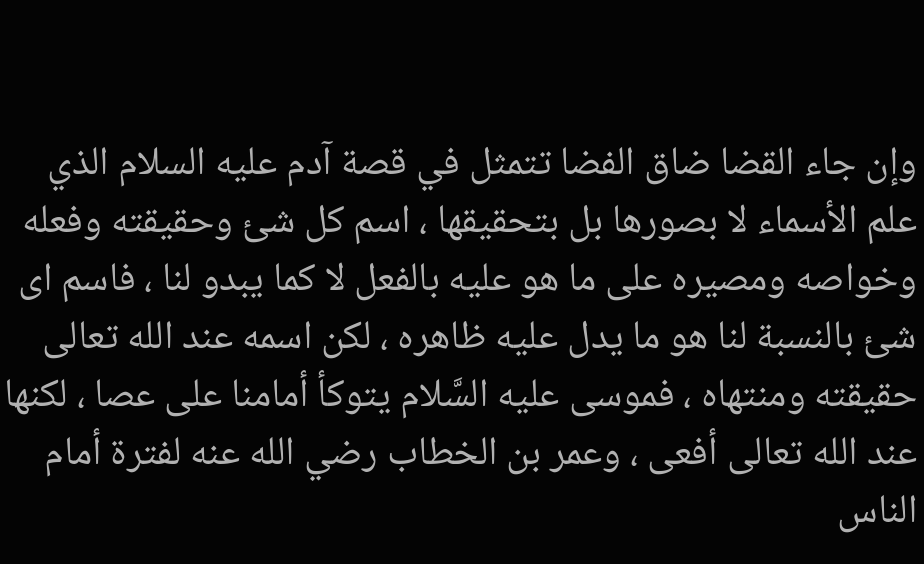وإن جاء القضا ضاق الفضا تتمثل في قصة آدم عليه السلام الذي علم الأسماء لا بصورها بل بتحقيقها ، اسم كل شئ وحقيقته وفعله وخواصه ومصيره على ما هو عليه بالفعل لا كما يبدو لنا ، فاسم اى شئ بالنسبة لنا هو ما يدل عليه ظاهره ، لكن اسمه عند الله تعالى حقيقته ومنتهاه ، فموسى عليه السَّلام يتوكأ أمامنا على عصا ، لكنها عند الله تعالى أفعى ، وعمر بن الخطاب رضي الله عنه لفترة أمام الناس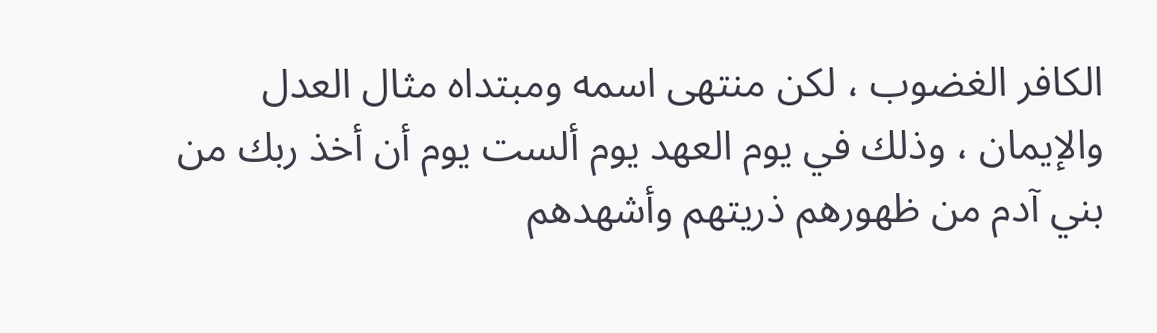الكافر الغضوب ، لكن منتهى اسمه ومبتداه مثال العدل والإيمان ، وذلك في يوم العهد يوم ألست يوم أن أخذ ربك من بني آدم من ظهورهم ذريتهم وأشهدهم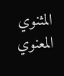المثنوي المعنوي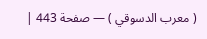( معرب الدسوقي ) — صفحة 443 |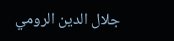جلال الدين الرومي